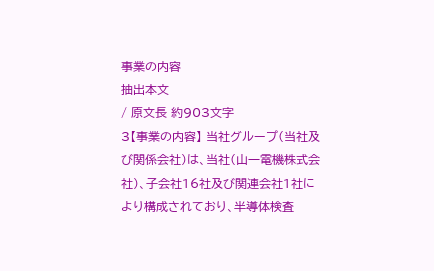事業の内容
抽出本文
/ 原文長 約903文字
3【事業の内容】 当社グループ(当社及び関係会社)は、当社(山一電機株式会社)、子会社16社及び関連会社1社により構成されており、半導体検査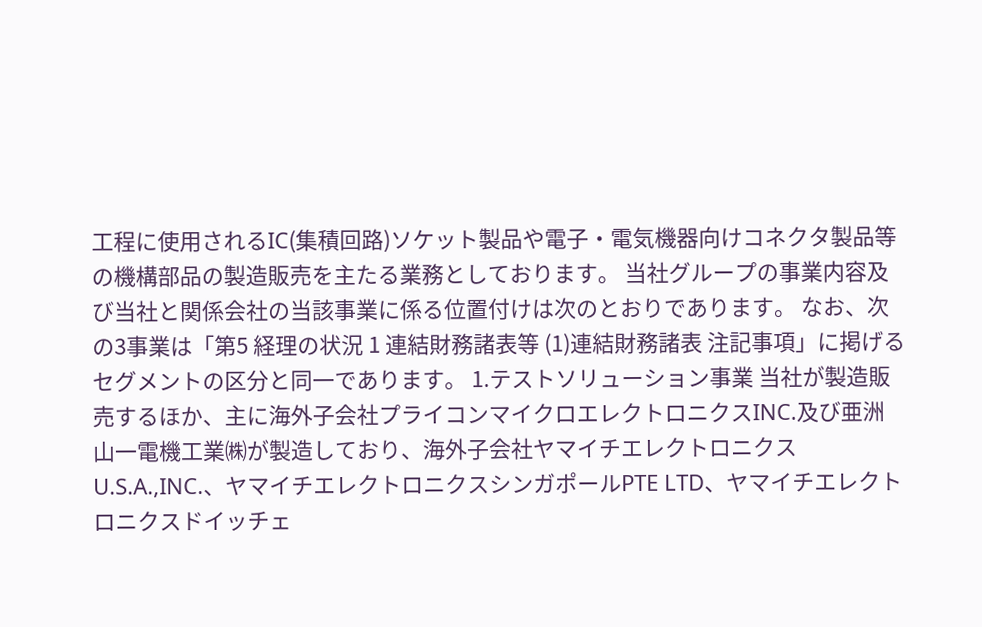工程に使用されるIC(集積回路)ソケット製品や電子・電気機器向けコネクタ製品等の機構部品の製造販売を主たる業務としております。 当社グループの事業内容及び当社と関係会社の当該事業に係る位置付けは次のとおりであります。 なお、次の3事業は「第5 経理の状況 1 連結財務諸表等 (1)連結財務諸表 注記事項」に掲げるセグメントの区分と同一であります。 1.テストソリューション事業 当社が製造販売するほか、主に海外子会社プライコンマイクロエレクトロニクスINC.及び亜洲山一電機工業㈱が製造しており、海外子会社ヤマイチエレクトロニクスU.S.A.,INC.、ヤマイチエレクトロニクスシンガポールPTE LTD、ヤマイチエレクトロニクスドイッチェ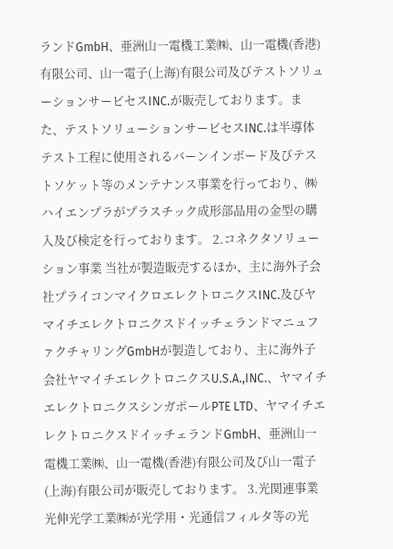ランドGmbH、亜洲山一電機工業㈱、山一電機(香港)有限公司、山一電子(上海)有限公司及びテストソリューションサービセスINC.が販売しております。また、テストソリューションサービセスINC.は半導体テスト工程に使用されるバーンインボード及びテストソケット等のメンテナンス事業を行っており、㈱ハイエンプラがプラスチック成形部品用の金型の購入及び検定を行っております。 2.コネクタソリューション事業 当社が製造販売するほか、主に海外子会社プライコンマイクロエレクトロニクスINC.及びヤマイチエレクトロニクスドイッチェランドマニュファクチャリングGmbHが製造しており、主に海外子会社ヤマイチエレクトロニクスU.S.A.,INC.、ヤマイチエレクトロニクスシンガポールPTE LTD、ヤマイチエレクトロニクスドイッチェランドGmbH、亜洲山一電機工業㈱、山一電機(香港)有限公司及び山一電子(上海)有限公司が販売しております。 3.光関連事業 光伸光学工業㈱が光学用・光通信フィルタ等の光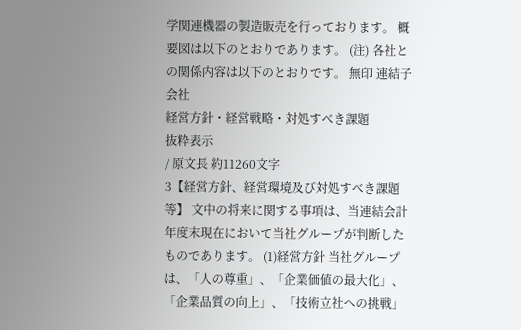学関連機器の製造販売を行っております。 概要図は以下のとおりであります。 (注) 各社との関係内容は以下のとおりです。 無印 連結子会社
経営方針・経営戦略・対処すべき課題
抜粋表示
/ 原文長 約11260文字
3【経営方針、経営環境及び対処すべき課題等】 文中の将来に関する事項は、当連結会計年度末現在において当社グループが判断したものであります。 (1)経営方針 当社グループは、「人の尊重」、「企業価値の最大化」、「企業品質の向上」、「技術立社への挑戦」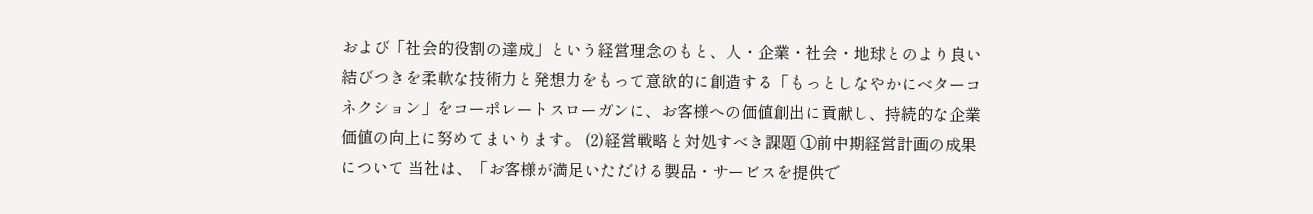および「社会的役割の達成」という経営理念のもと、人・企業・社会・地球とのより良い結びつきを柔軟な技術力と発想力をもって意欲的に創造する「もっとしなやかにベターコネクション」をコーポレートスローガンに、お客様への価値創出に貢献し、持続的な企業価値の向上に努めてまいります。 (2)経営戦略と対処すべき課題 ①前中期経営計画の成果について 当社は、「お客様が満足いただける製品・サービスを提供で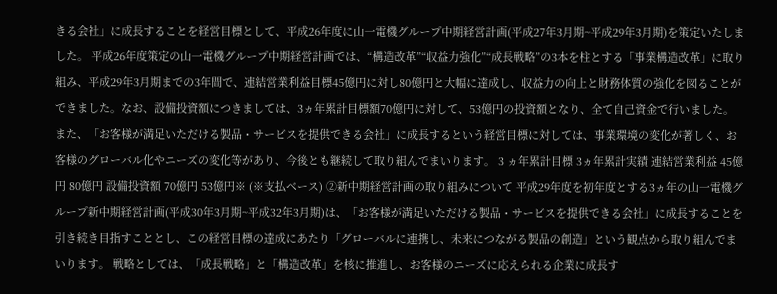きる会社」に成長することを経営目標として、平成26年度に山一電機グループ中期経営計画(平成27年3月期~平成29年3月期)を策定いたしました。 平成26年度策定の山一電機グループ中期経営計画では、“構造改革”“収益力強化”“成長戦略”の3本を柱とする「事業構造改革」に取り組み、平成29年3月期までの3年間で、連結営業利益目標45億円に対し80億円と大幅に達成し、収益力の向上と財務体質の強化を図ることができました。なお、設備投資額につきましては、3ヵ年累計目標額70億円に対して、53億円の投資額となり、全て自己資金で行いました。 また、「お客様が満足いただける製品・サービスを提供できる会社」に成長するという経営目標に対しては、事業環境の変化が著しく、お客様のグローバル化やニーズの変化等があり、今後とも継続して取り組んでまいります。 3 ヵ年累計目標 3ヵ年累計実績 連結営業利益 45億円 80億円 設備投資額 70億円 53億円※ (※支払ベース) ②新中期経営計画の取り組みについて 平成29年度を初年度とする3ヵ年の山一電機グループ新中期経営計画(平成30年3月期~平成32年3月期)は、「お客様が満足いただける製品・サービスを提供できる会社」に成長することを引き続き目指すこととし、この経営目標の達成にあたり「グローバルに連携し、未来につながる製品の創造」という観点から取り組んでまいります。 戦略としては、「成長戦略」と「構造改革」を核に推進し、お客様のニーズに応えられる企業に成長す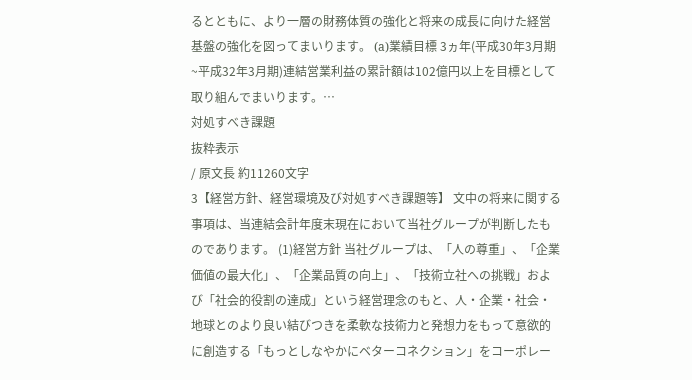るとともに、より一層の財務体質の強化と将来の成長に向けた経営基盤の強化を図ってまいります。 (a)業績目標 3ヵ年(平成30年3月期~平成32年3月期)連結営業利益の累計額は102億円以上を目標として取り組んでまいります。…
対処すべき課題
抜粋表示
/ 原文長 約11260文字
3【経営方針、経営環境及び対処すべき課題等】 文中の将来に関する事項は、当連結会計年度末現在において当社グループが判断したものであります。 (1)経営方針 当社グループは、「人の尊重」、「企業価値の最大化」、「企業品質の向上」、「技術立社への挑戦」および「社会的役割の達成」という経営理念のもと、人・企業・社会・地球とのより良い結びつきを柔軟な技術力と発想力をもって意欲的に創造する「もっとしなやかにベターコネクション」をコーポレー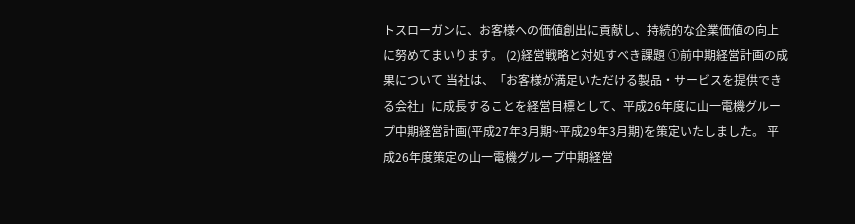トスローガンに、お客様への価値創出に貢献し、持続的な企業価値の向上に努めてまいります。 (2)経営戦略と対処すべき課題 ①前中期経営計画の成果について 当社は、「お客様が満足いただける製品・サービスを提供できる会社」に成長することを経営目標として、平成26年度に山一電機グループ中期経営計画(平成27年3月期~平成29年3月期)を策定いたしました。 平成26年度策定の山一電機グループ中期経営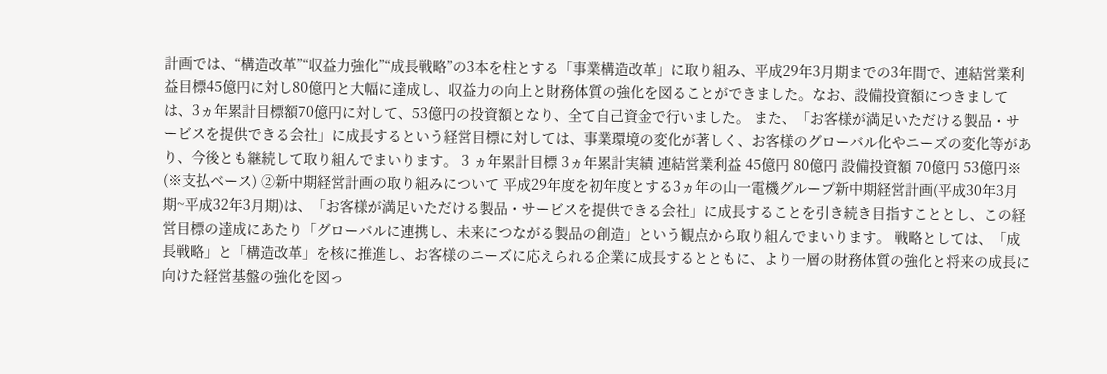計画では、“構造改革”“収益力強化”“成長戦略”の3本を柱とする「事業構造改革」に取り組み、平成29年3月期までの3年間で、連結営業利益目標45億円に対し80億円と大幅に達成し、収益力の向上と財務体質の強化を図ることができました。なお、設備投資額につきましては、3ヵ年累計目標額70億円に対して、53億円の投資額となり、全て自己資金で行いました。 また、「お客様が満足いただける製品・サービスを提供できる会社」に成長するという経営目標に対しては、事業環境の変化が著しく、お客様のグローバル化やニーズの変化等があり、今後とも継続して取り組んでまいります。 3 ヵ年累計目標 3ヵ年累計実績 連結営業利益 45億円 80億円 設備投資額 70億円 53億円※ (※支払ベース) ②新中期経営計画の取り組みについて 平成29年度を初年度とする3ヵ年の山一電機グループ新中期経営計画(平成30年3月期~平成32年3月期)は、「お客様が満足いただける製品・サービスを提供できる会社」に成長することを引き続き目指すこととし、この経営目標の達成にあたり「グローバルに連携し、未来につながる製品の創造」という観点から取り組んでまいります。 戦略としては、「成長戦略」と「構造改革」を核に推進し、お客様のニーズに応えられる企業に成長するとともに、より一層の財務体質の強化と将来の成長に向けた経営基盤の強化を図っ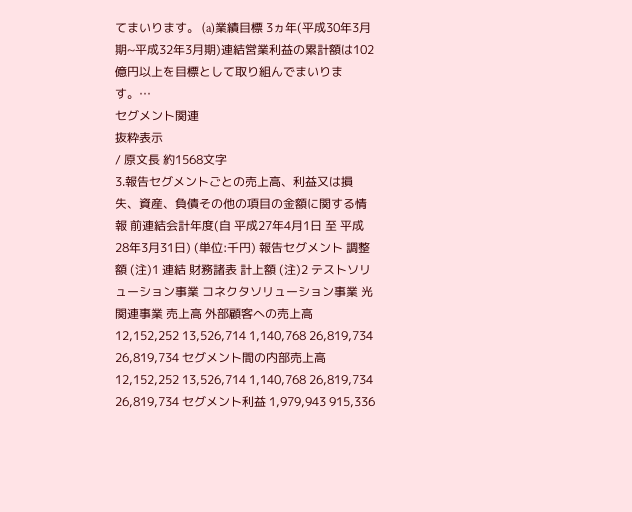てまいります。 (a)業績目標 3ヵ年(平成30年3月期~平成32年3月期)連結営業利益の累計額は102億円以上を目標として取り組んでまいります。…
セグメント関連
抜粋表示
/ 原文長 約1568文字
3.報告セグメントごとの売上高、利益又は損失、資産、負債その他の項目の金額に関する情報 前連結会計年度(自 平成27年4月1日 至 平成28年3月31日) (単位:千円) 報告セグメント 調整額 (注)1 連結 財務諸表 計上額 (注)2 テストソリューション事業 コネクタソリューション事業 光関連事業 売上高 外部顧客への売上高 12,152,252 13,526,714 1,140,768 26,819,734 26,819,734 セグメント間の内部売上高 12,152,252 13,526,714 1,140,768 26,819,734 26,819,734 セグメント利益 1,979,943 915,336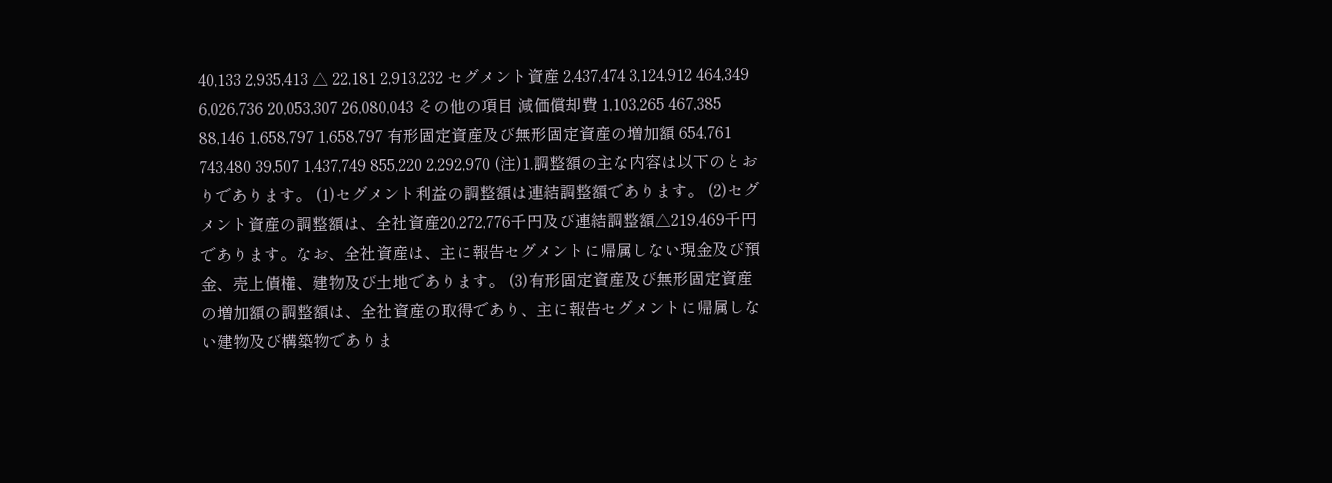40,133 2,935,413 △ 22,181 2,913,232 セグメント資産 2,437,474 3,124,912 464,349 6,026,736 20,053,307 26,080,043 その他の項目 減価償却費 1,103,265 467,385 88,146 1,658,797 1,658,797 有形固定資産及び無形固定資産の増加額 654,761 743,480 39,507 1,437,749 855,220 2,292,970 (注)1.調整額の主な内容は以下のとおりであります。 (1)セグメント利益の調整額は連結調整額であります。 (2)セグメント資産の調整額は、全社資産20,272,776千円及び連結調整額△219,469千円であります。なお、全社資産は、主に報告セグメントに帰属しない現金及び預金、売上債権、建物及び土地であります。 (3)有形固定資産及び無形固定資産の増加額の調整額は、全社資産の取得であり、主に報告セグメントに帰属しない建物及び構築物でありま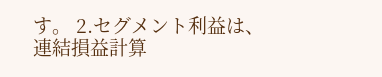す。 2.セグメント利益は、連結損益計算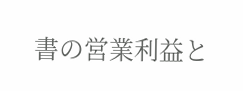書の営業利益と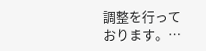調整を行っております。…